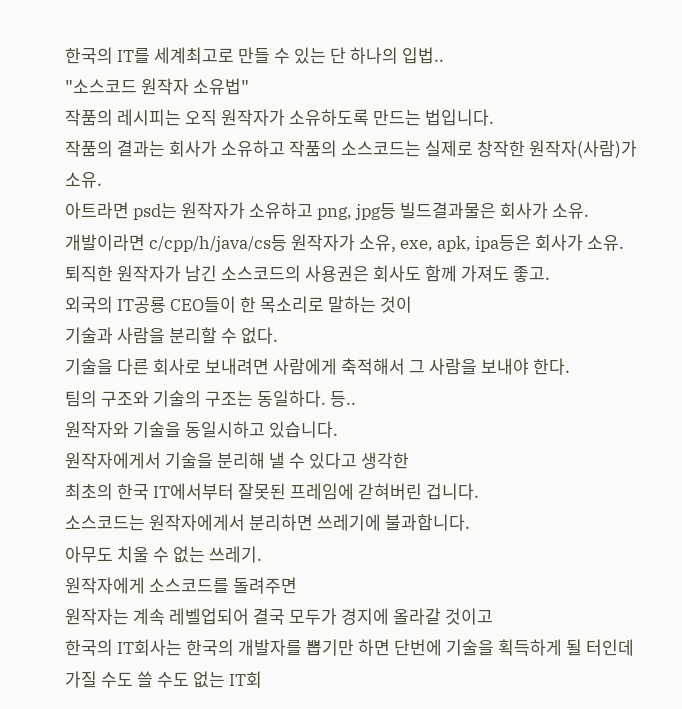한국의 IT를 세계최고로 만들 수 있는 단 하나의 입법..
"소스코드 원작자 소유법"
작품의 레시피는 오직 원작자가 소유하도록 만드는 법입니다.
작품의 결과는 회사가 소유하고 작품의 소스코드는 실제로 창작한 원작자(사람)가 소유.
아트라면 psd는 원작자가 소유하고 png, jpg등 빌드결과물은 회사가 소유.
개발이라면 c/cpp/h/java/cs등 원작자가 소유, exe, apk, ipa등은 회사가 소유.
퇴직한 원작자가 남긴 소스코드의 사용권은 회사도 함께 가져도 좋고.
외국의 IT공룡 CEO들이 한 목소리로 말하는 것이
기술과 사람을 분리할 수 없다.
기술을 다른 회사로 보내려면 사람에게 축적해서 그 사람을 보내야 한다.
팀의 구조와 기술의 구조는 동일하다. 등..
원작자와 기술을 동일시하고 있습니다.
원작자에게서 기술을 분리해 낼 수 있다고 생각한
최초의 한국 IT에서부터 잘못된 프레임에 갇혀버린 겁니다.
소스코드는 원작자에게서 분리하면 쓰레기에 불과합니다.
아무도 치울 수 없는 쓰레기.
원작자에게 소스코드를 돌려주면
원작자는 계속 레벨업되어 결국 모두가 경지에 올라갈 것이고
한국의 IT회사는 한국의 개발자를 뽑기만 하면 단번에 기술을 획득하게 될 터인데
가질 수도 쓸 수도 없는 IT회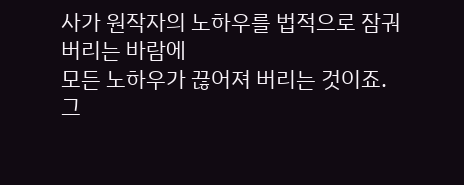사가 원작자의 노하우를 법적으로 잠궈 버리는 바람에
모든 노하우가 끊어져 버리는 것이죠.
그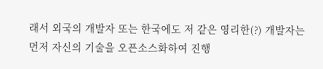래서 외국의 개발자 또는 한국에도 저 같은 영리한(?) 개발자는
먼저 자신의 기술을 오픈소스화하여 진행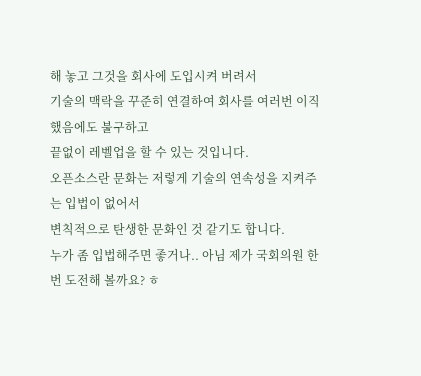해 놓고 그것을 회사에 도입시켜 버려서
기술의 맥락을 꾸준히 연결하여 회사를 여러번 이직했음에도 불구하고
끝없이 레벨업을 할 수 있는 것입니다.
오픈소스란 문화는 저렇게 기술의 연속성을 지켜주는 입법이 없어서
변칙적으로 탄생한 문화인 것 같기도 합니다.
누가 좀 입법해주면 좋거나.. 아님 제가 국회의원 한번 도전해 볼까요? ㅎ